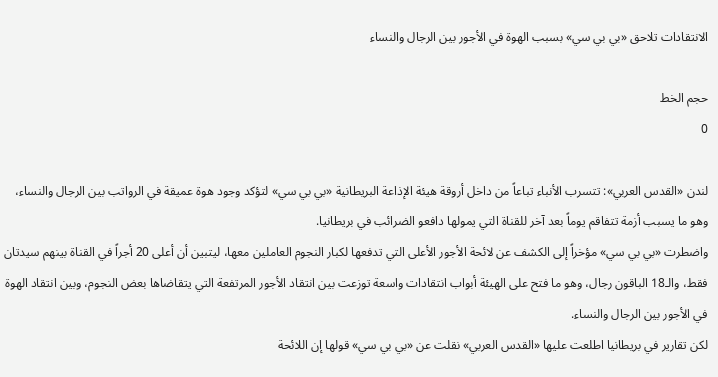الانتقادات تلاحق «بي بي سي» بسبب الهوة في الأجور بين الرجال والنساء

حجم الخط
0

لندن «القدس العربي»: تتسرب الأنباء تباعاً من داخل أروقة هيئة الإذاعة البريطانية «بي بي سي» لتؤكد وجود هوة عميقة في الرواتب بين الرجال والنساء، وهو ما يسبب أزمة تتفاقم يوماً بعد آخر للقناة التي يمولها دافعو الضرائب في بريطانيا.
واضطرت «بي بي سي» مؤخراً إلى الكشف عن لائحة الأجور الأعلى التي تدفعها لكبار النجوم العاملين معها، ليتبين أن أعلى 20 أجراً في القناة بينهم سيدتان فقط، والـ18 الباقون رجال، وهو ما فتح على الهيئة أبواب انتقادات واسعة توزعت بين انتقاد الأجور المرتفعة التي يتقاضاها بعض النجوم، وبين انتقاد الهوة في الأجور بين الرجال والنساء.
لكن تقارير في بريطانيا اطلعت عليها «القدس العربي» نقلت عن «بي بي سي» قولها إن اللائحة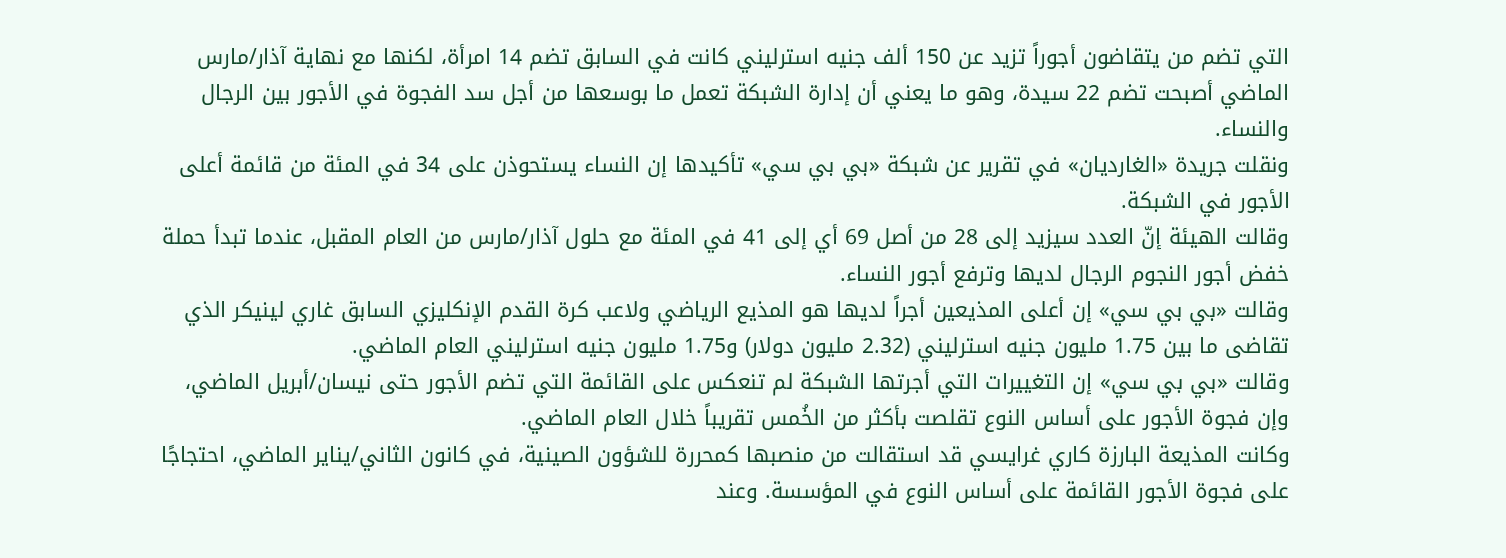التي تضم من يتقاضون أجوراً تزيد عن 150 ألف جنيه استرليني كانت في السابق تضم 14 امرأة، لكنها مع نهاية آذار/مارس الماضي أصبحت تضم 22 سيدة، وهو ما يعني أن إدارة الشبكة تعمل ما بوسعها من أجل سد الفجوة في الأجور بين الرجال والنساء.
ونقلت جريدة «الغارديان» في تقرير عن شبكة «بي بي سي» تأكيدها إن النساء يستحوذن على 34 في المئة من قائمة أعلى الأجور في الشبكة.
وقالت الهيئة إنّ العدد سيزيد إلى 28 من أصل 69 أي إلى 41 في المئة مع حلول آذار/مارس من العام المقبل، عندما تبدأ حملة خفض أجور النجوم الرجال لديها وترفع أجور النساء.
وقالت «بي بي سي» إن أعلى المذيعين أجراً لديها هو المذيع الرياضي ولاعب كرة القدم الإنكليزي السابق غاري لينيكر الذي تقاضى ما بين 1.75 مليون جنيه استرليني (2.32 مليون دولار) و1.75 مليون جنيه استرليني العام الماضي.
وقالت «بي بي سي» إن التغييرات التي أجرتها الشبكة لم تنعكس على القائمة التي تضم الأجور حتى نيسان/أبريل الماضي، وإن فجوة الأجور على أساس النوع تقلصت بأكثر من الخُمس تقريباً خلال العام الماضي.
وكانت المذيعة البارزة كاري غرايسي قد استقالت من منصبها كمحررة للشؤون الصينية، في كانون الثاني/يناير الماضي، احتجاجًا على فجوة الأجور القائمة على أساس النوع في المؤسسة. وعند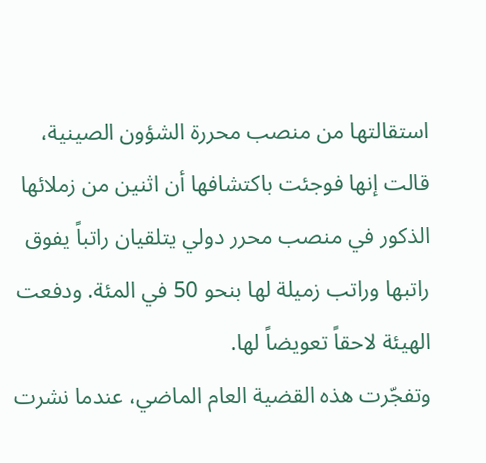استقالتها من منصب محررة الشؤون الصينية، قالت إنها فوجئت باكتشافها أن اثنين من زملائها الذكور في منصب محرر دولي يتلقيان راتباً يفوق راتبها وراتب زميلة لها بنحو 50 في المئة. ودفعت الهيئة لاحقاً تعويضاً لها.
وتفجّرت هذه القضية العام الماضي، عندما نشرت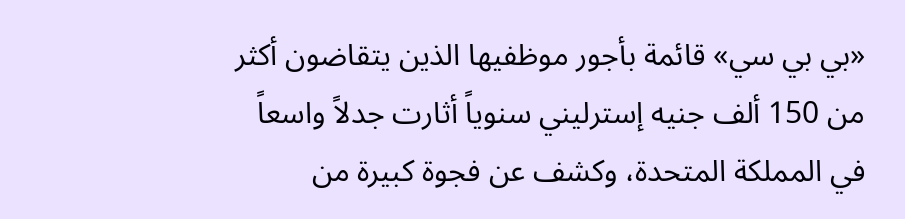«بي بي سي» قائمة بأجور موظفيها الذين يتقاضون أكثر من 150 ألف جنيه إسترليني سنوياً أثارت جدلاً واسعاً في المملكة المتحدة، وكشف عن فجوة كبيرة من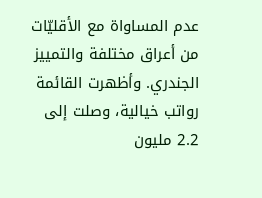عدم المساواة مع الأقليّات من أعراق مختلفة والتمييز الجندري. وأظهرت القائمة رواتب خيالية، وصلت إلى 2.2 مليون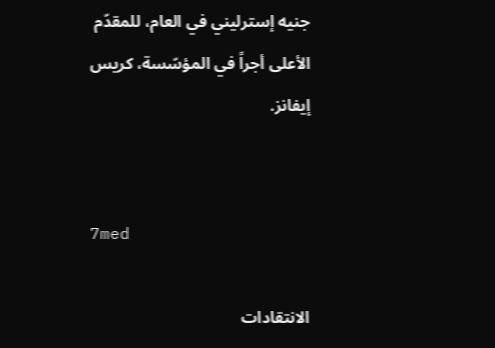جنيه إسترليني في العام، للمقدّم الأعلى أجراً في المؤسّسة، كريس إيفانز.


7med

الانتقادات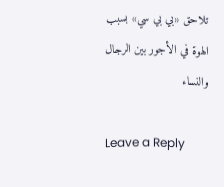تلاحق «بي بي سي» بسبب الهوة في الأجور بين الرجال والنساء

Leave a Reply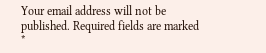Your email address will not be published. Required fields are marked *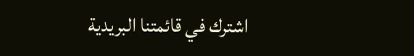اشترك في قائمتنا البريدية